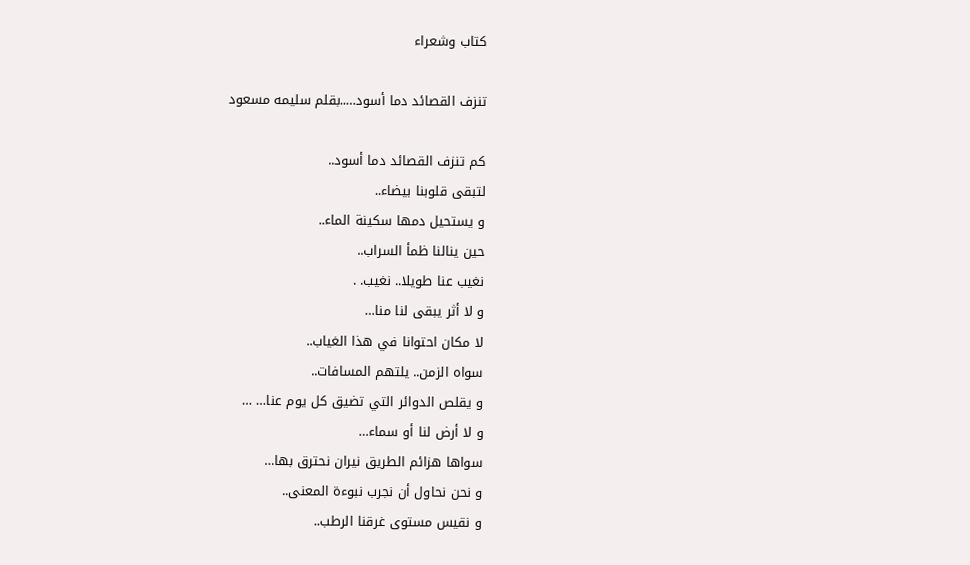كتاب وشعراء

تنزف القصائد دما أسود…..بقلم سليمه مسعود

كم تنزف القصائد دما أسود..
لتبقى قلوبنا بيضاء..
و يستحيل دمها سكينة الماء..
حين ينالنا ظمأ السراب..
نغيب عنا طويلا.. نغيب. .
و لا أثر يبقى لنا منا…
لا مكان احتوانا في هذا الغياب..
سواه الزمن.. يلتهم المسافات..
و يقلص الدوائر التي تضيق كل يوم عنا… …
و لا أرض لنا أو سماء…
سواها هزائم الطريق نيران نحترق بها…
و نحن نحاول أن نجرب نبوءة المعنى..
و نقيس مستوى غرقنا الرطب..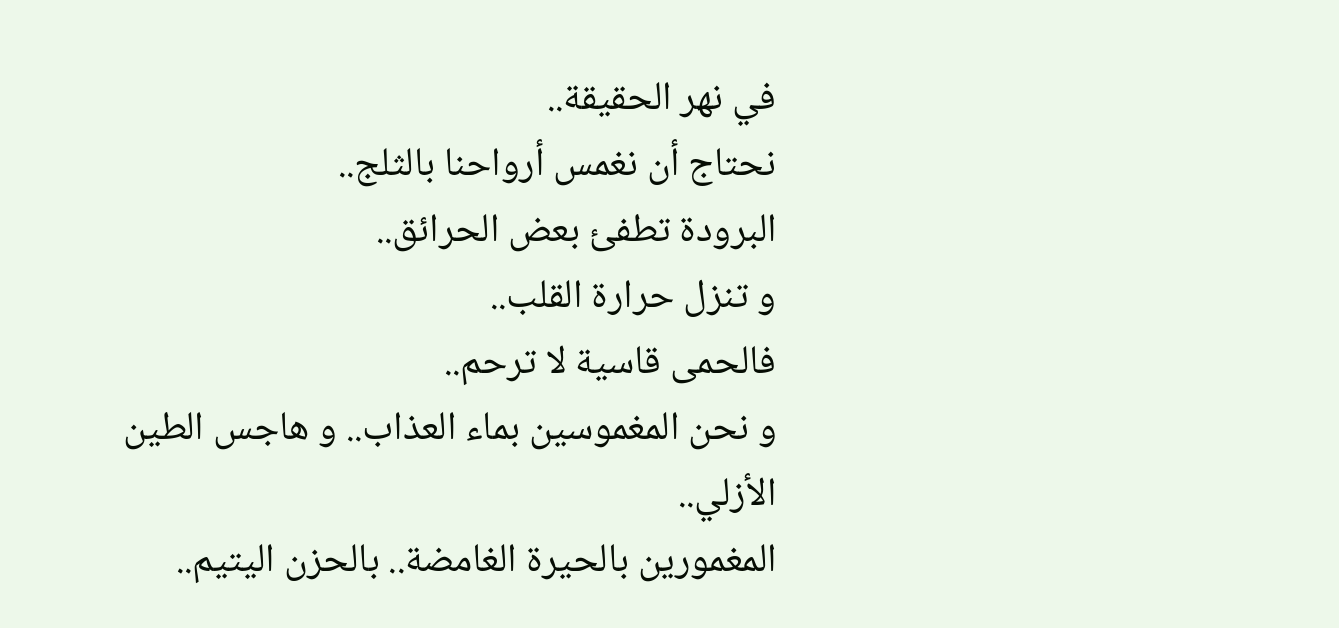في نهر الحقيقة..
نحتاج أن نغمس أرواحنا بالثلج..
البرودة تطفئ بعض الحرائق..
و تنزل حرارة القلب..
فالحمى قاسية لا ترحم..
و نحن المغموسين بماء العذاب.. و هاجس الطين الأزلي..
المغمورين بالحيرة الغامضة.. بالحزن اليتيم..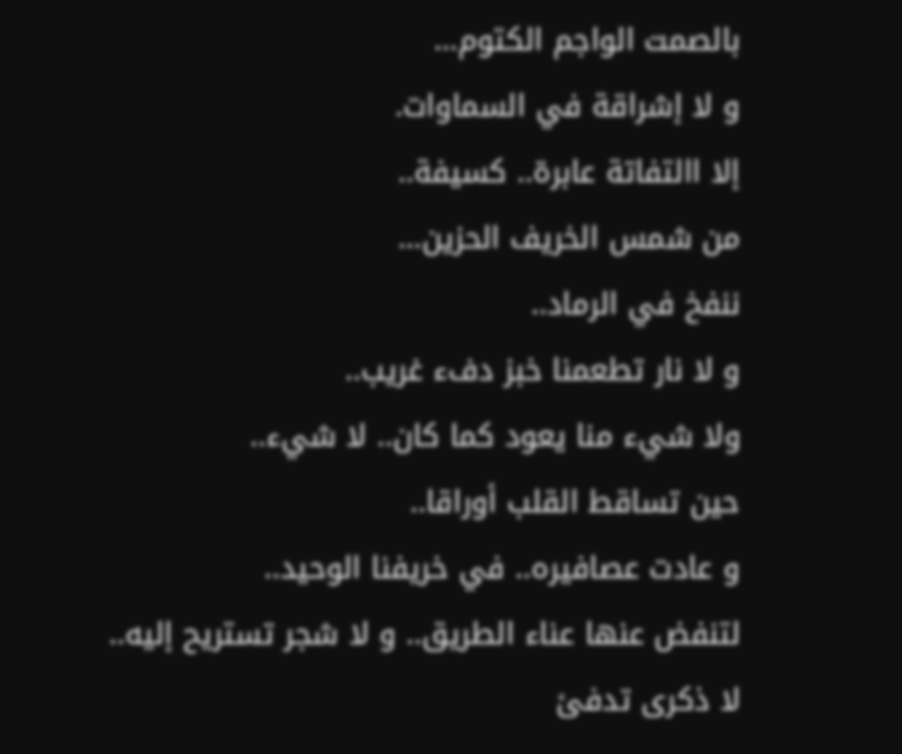بالصمت الواجم الكتوم…
و لا إشراقة في السماوات.
إلا االتفاتة عابرة.. كسيفة..
من شمس الخريف الحزين…
ننفخ في الرماد..
و لا نار تطعمنا خبز دفء غريب..
ولا شيء منا يعود كما كان.. لا شيء..
حين تساقط القلب أوراقا..
و عادت عصافيره.. في خريفنا الوحيد..
لتنفض عنها عناء الطريق.. و لا شجر تستريح إليه..
لا ذكرى تدفئ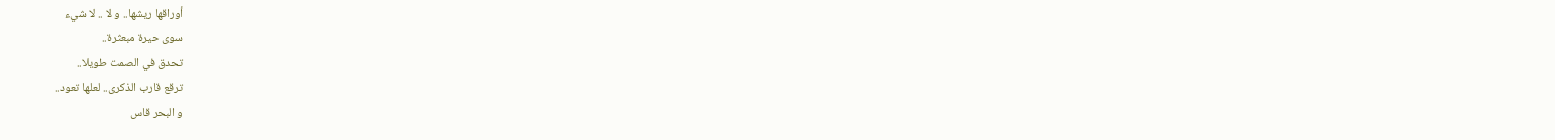أوراقها ريشها.. و لا .. لا شيء
سوى حيرة مبعثرة..
تحدق في الصمت طويلا..
ترقع قارب الذكرى.. لعلها تعود..
و البحر قاس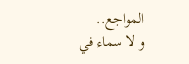المواجع..
و لا سماء في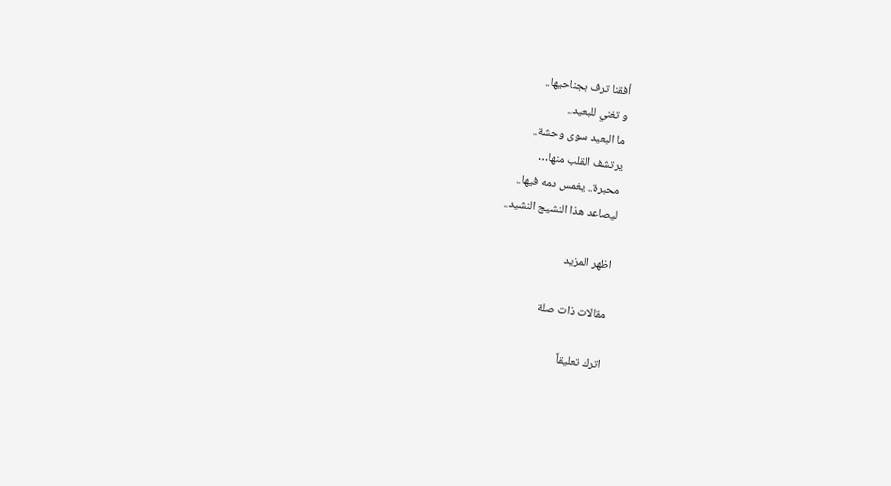أفقنا ترف بجناحيها..
و تغني للبعيد..
ما البعيد سوى وحشة..
يرتشف القلب منها…
محبرة.. يغمس دمه فيها..
ليصاعد هذا النشيج النشيد..

اظهر المزيد

مقالات ذات صلة

اترك تعليقاً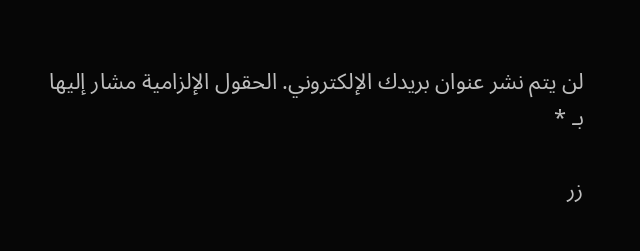لن يتم نشر عنوان بريدك الإلكتروني. الحقول الإلزامية مشار إليها بـ *

زر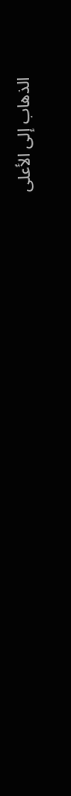الذهاب إلى الأعلى